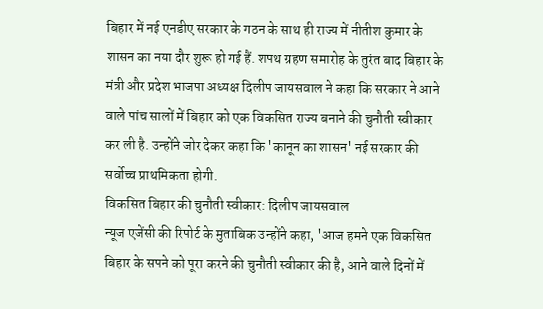बिहार में नई एनडीए सरकार के गठन के साथ ही राज्य में नीतीश कुमार के शासन का नया दौर शुरू हो गई हैं. शपथ ग्रहण समारोह के तुरंत बाद बिहार के मंत्री और प्रदेश भाजपा अध्यक्ष दिलीप जायसवाल ने कहा कि सरकार ने आने वाले पांच सालों में बिहार को एक विकसित राज्य बनाने की चुनौती स्वीकार कर ली है. उन्होंने जोर देकर कहा कि 'कानून का शासन' नई सरकार की सर्वोच्च प्राथमिकता होगी.
विकसित बिहार की चुनौती स्वीकार: दिलीप जायसवाल
न्यूज एजेंसी की रिपोर्ट के मुताबिक उन्होंने कहा, 'आज हमने एक विकसित बिहार के सपने को पूरा करने की चुनौती स्वीकार की है, आने वाले दिनों में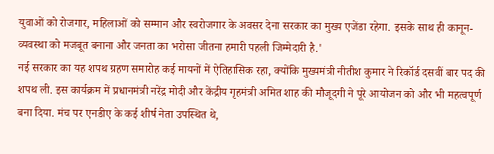युवाओं को रोजगार, महिलाओं को सम्मान और स्वरोजगार के अवसर देना सरकार का मुख्य एजेंडा रहेगा. इसके साथ ही कानून-व्यवस्था को मजबूत बनाना और जनता का भरोसा जीतना हमारी पहली जिम्मेदारी है.'
नई सरकार का यह शपथ ग्रहण समारोह कई मायनों में ऐतिहासिक रहा, क्योंकि मुख्यमंत्री नीतीश कुमार ने रिकॉर्ड दसवीं बार पद की शपथ ली. इस कार्यक्रम में प्रधानमंत्री नरेंद्र मोदी और केंद्रीय गृहमंत्री अमित शाह की मौजूदगी ने पूरे आयोजन को और भी महत्वपूर्ण बना दिया. मंच पर एनडीए के कई शीर्ष नेता उपस्थित थे,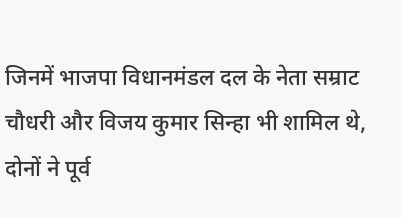जिनमें भाजपा विधानमंडल दल के नेता सम्राट चौधरी और विजय कुमार सिन्हा भी शामिल थे, दोनों ने पूर्व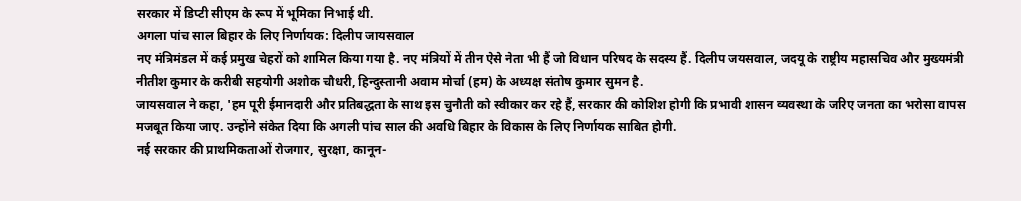सरकार में डिप्टी सीएम के रूप में भूमिका निभाई थी.
अगला पांच साल बिहार के लिए निर्णायक: दिलीप जायसवाल
नए मंत्रिमंडल में कई प्रमुख चेहरों को शामिल किया गया है. नए मंत्रियों में तीन ऐसे नेता भी हैं जो विधान परिषद के सदस्य हैं. दिलीप जयसवाल, जदयू के राष्ट्रीय महासचिव और मुख्यमंत्री नीतीश कुमार के करीबी सहयोगी अशोक चौधरी, हिन्दुस्तानी अवाम मोर्चा (हम) के अध्यक्ष संतोष कुमार सुमन है.
जायसवाल ने कहा, 'हम पूरी ईमानदारी और प्रतिबद्धता के साथ इस चुनौती को स्वीकार कर रहे हैं, सरकार की कोशिश होगी कि प्रभावी शासन व्यवस्था के जरिए जनता का भरोसा वापस मजबूत किया जाए. उन्होंने संकेत दिया कि अगली पांच साल की अवधि बिहार के विकास के लिए निर्णायक साबित होगी.
नई सरकार की प्राथमिकताओं रोजगार, सुरक्षा, कानून-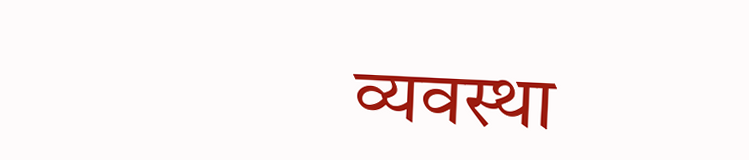व्यवस्था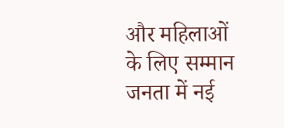और महिलाओं के लिए सम्मान जनता में नई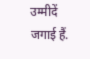उम्मीदें जगाई हैं.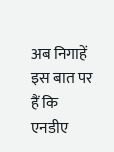अब निगाहें इस बात पर हैं कि एनडीए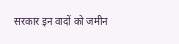सरकार इन वादों को जमीन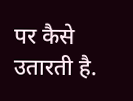पर कैसे उतारती है.